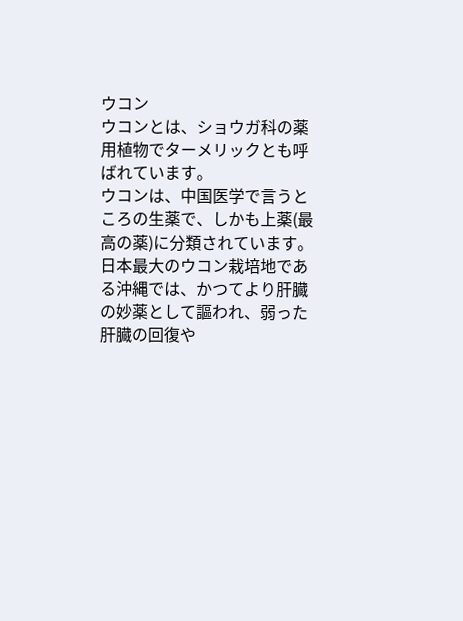ウコン
ウコンとは、ショウガ科の薬用植物でターメリックとも呼ばれています。
ウコンは、中国医学で言うところの生薬で、しかも上薬(最高の薬)に分類されています。
日本最大のウコン栽培地である沖縄では、かつてより肝臓の妙薬として謳われ、弱った肝臓の回復や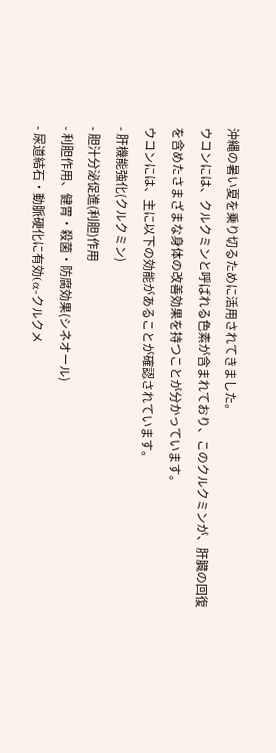沖縄の暑い夏を乗り切るために活用されてきました。
ウコンには、クルクミンと呼ばれる色素が含まれており、このクルクミンが、肝臓の回復を含めたさまざまな身体の改善効果を持つことが分かっています。
ウコンには、主に以下の効能があることが確認されています。
- 肝機能強化(クルクミン)
- 胆汁分泌促進(利胆)作用
- 利胆作用、健胃・殺菌・防腐効果(シネオール)
- 尿道結石・動脈硬化に有効(α-クルクメ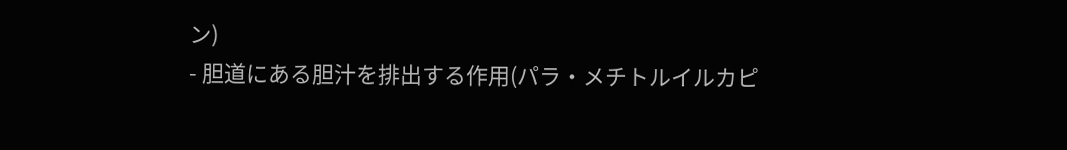ン)
- 胆道にある胆汁を排出する作用(パラ・メチトルイルカピ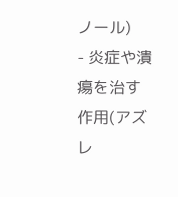ノール)
- 炎症や潰瘍を治す作用(アズレ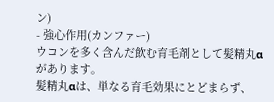ン)
- 強心作用(カンファー)
ウコンを多く含んだ飲む育毛剤として髪精丸αがあります。
髪精丸αは、単なる育毛効果にとどまらず、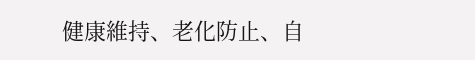健康維持、老化防止、自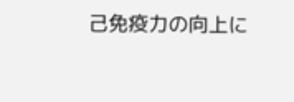己免疫力の向上に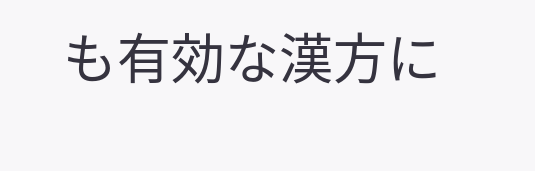も有効な漢方に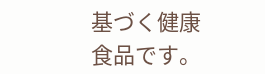基づく健康食品です。